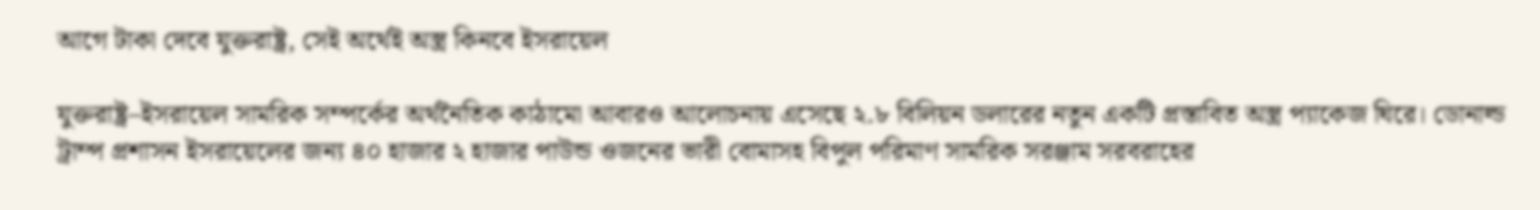আগে টাকা দেবে যুক্তরাষ্ট্র, সেই অর্থেই অস্ত্র কিনবে ইসরায়েল

যুক্তরাষ্ট্র–ইসরায়েল সামরিক সম্পর্কের অর্থনৈতিক কাঠামো আবারও আলোচনায় এসেছে ২.৮ বিলিয়ন ডলারের নতুন একটি প্রস্তাবিত অস্ত্র প্যাকেজ ঘিরে। ডোনাল্ড ট্রাম্প প্রশাসন ইসরায়েলের জন্য ৪০ হাজার ২ হাজার পাউন্ড ওজনের ভারী বোমাসহ বিপুল পরিমাণ সামরিক সরঞ্জাম সরবরাহের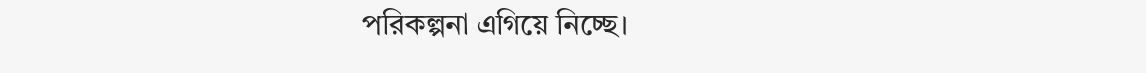পরিকল্পনা এগিয়ে নিচ্ছে।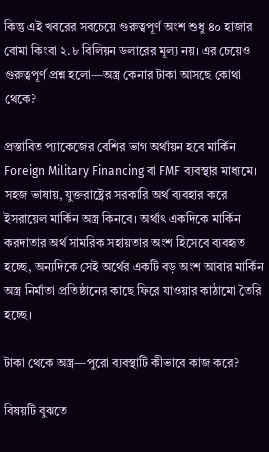কিন্তু এই খবরের সবচেয়ে গুরুত্বপূর্ণ অংশ শুধু ৪০ হাজার বোমা কিংবা ২.৮ বিলিয়ন ডলারের মূল্য নয়। এর চেয়েও গুরুত্বপূর্ণ প্রশ্ন হলো—অস্ত্র কেনার টাকা আসছে কোথা থেকে?

প্রস্তাবিত প্যাকেজের বেশির ভাগ অর্থায়ন হবে মার্কিন Foreign Military Financing বা FMF ব্যবস্থার মাধ্যমে। সহজ ভাষায়, যুক্তরাষ্ট্রের সরকারি অর্থ ব্যবহার করে ইসরায়েল মার্কিন অস্ত্র কিনবে। অর্থাৎ একদিকে মার্কিন করদাতার অর্থ সামরিক সহায়তার অংশ হিসেবে ব্যবহৃত হচ্ছে, অন্যদিকে সেই অর্থের একটি বড় অংশ আবার মার্কিন অস্ত্র নির্মাতা প্রতিষ্ঠানের কাছে ফিরে যাওয়ার কাঠামো তৈরি হচ্ছে।

টাকা থেকে অস্ত্র—পুরো ব্যবস্থাটি কীভাবে কাজ করে?

বিষয়টি বুঝতে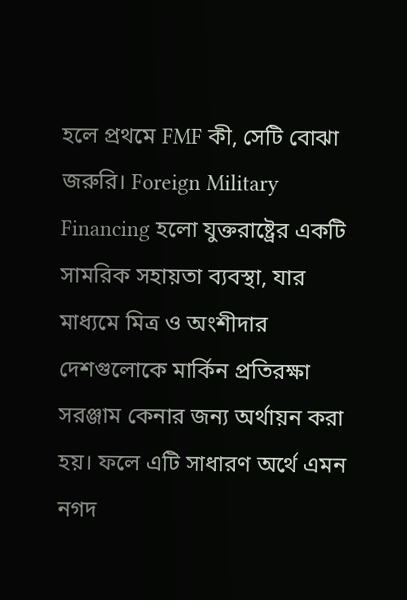হলে প্রথমে FMF কী, সেটি বোঝা জরুরি। Foreign Military Financing হলো যুক্তরাষ্ট্রের একটি সামরিক সহায়তা ব্যবস্থা, যার মাধ্যমে মিত্র ও অংশীদার দেশগুলোকে মার্কিন প্রতিরক্ষা সরঞ্জাম কেনার জন্য অর্থায়ন করা হয়। ফলে এটি সাধারণ অর্থে এমন নগদ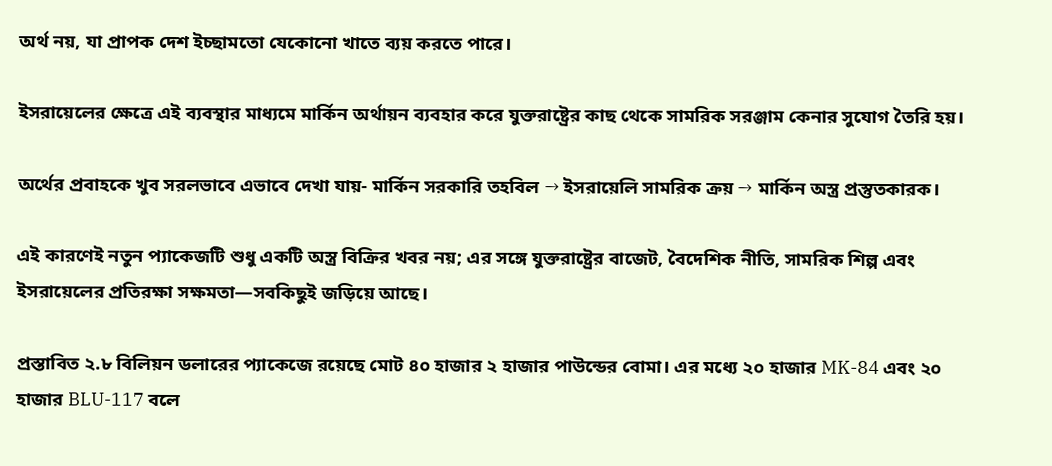অর্থ নয়, যা প্রাপক দেশ ইচ্ছামতো যেকোনো খাতে ব্যয় করতে পারে।

ইসরায়েলের ক্ষেত্রে এই ব্যবস্থার মাধ্যমে মার্কিন অর্থায়ন ব্যবহার করে যুক্তরাষ্ট্রের কাছ থেকে সামরিক সরঞ্জাম কেনার সুযোগ তৈরি হয়।

অর্থের প্রবাহকে খুব সরলভাবে এভাবে দেখা যায়- মার্কিন সরকারি তহবিল → ইসরায়েলি সামরিক ক্রয় → মার্কিন অস্ত্র প্রস্তুতকারক।

এই কারণেই নতুন প্যাকেজটি শুধু একটি অস্ত্র বিক্রির খবর নয়; এর সঙ্গে যুক্তরাষ্ট্রের বাজেট, বৈদেশিক নীতি, সামরিক শিল্প এবং ইসরায়েলের প্রতিরক্ষা সক্ষমতা—সবকিছুই জড়িয়ে আছে।

প্রস্তাবিত ২.৮ বিলিয়ন ডলারের প্যাকেজে রয়েছে মোট ৪০ হাজার ২ হাজার পাউন্ডের বোমা। এর মধ্যে ২০ হাজার MK-84 এবং ২০ হাজার BLU-117 বলে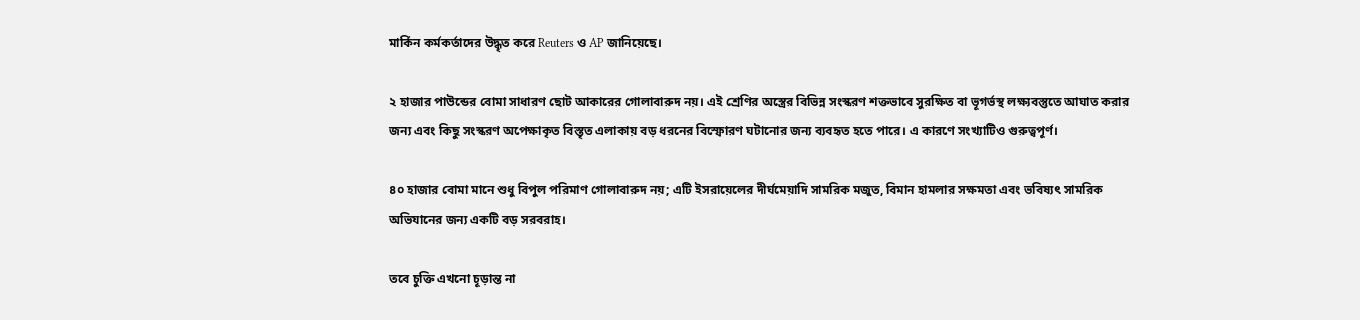মার্কিন কর্মকর্তাদের উদ্ধৃত করে Reuters ও AP জানিয়েছে।

২ হাজার পাউন্ডের বোমা সাধারণ ছোট আকারের গোলাবারুদ নয়। এই শ্রেণির অস্ত্রের বিভিন্ন সংস্করণ শক্তভাবে সুরক্ষিত বা ভূগর্ভস্থ লক্ষ্যবস্তুতে আঘাত করার জন্য এবং কিছু সংস্করণ অপেক্ষাকৃত বিস্তৃত এলাকায় বড় ধরনের বিস্ফোরণ ঘটানোর জন্য ব্যবহৃত হতে পারে। এ কারণে সংখ্যাটিও গুরুত্বপূর্ণ।

৪০ হাজার বোমা মানে শুধু বিপুল পরিমাণ গোলাবারুদ নয়; এটি ইসরায়েলের দীর্ঘমেয়াদি সামরিক মজুত, বিমান হামলার সক্ষমতা এবং ভবিষ্যৎ সামরিক অভিযানের জন্য একটি বড় সরবরাহ।

তবে চুক্তি এখনো চূড়ান্ত না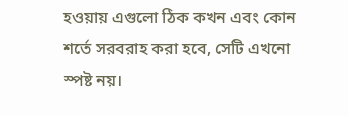হওয়ায় এগুলো ঠিক কখন এবং কোন শর্তে সরবরাহ করা হবে, সেটি এখনো স্পষ্ট নয়।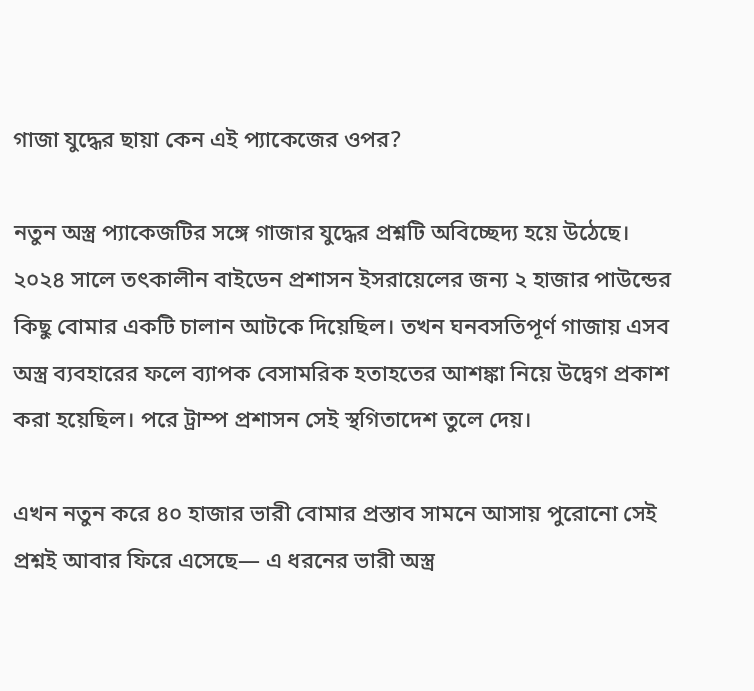গাজা যুদ্ধের ছায়া কেন এই প্যাকেজের ওপর?

নতুন অস্ত্র প্যাকেজটির সঙ্গে গাজার যুদ্ধের প্রশ্নটি অবিচ্ছেদ্য হয়ে উঠেছে। ২০২৪ সালে তৎকালীন বাইডেন প্রশাসন ইসরায়েলের জন্য ২ হাজার পাউন্ডের কিছু বোমার একটি চালান আটকে দিয়েছিল। তখন ঘনবসতিপূর্ণ গাজায় এসব অস্ত্র ব্যবহারের ফলে ব্যাপক বেসামরিক হতাহতের আশঙ্কা নিয়ে উদ্বেগ প্রকাশ করা হয়েছিল। পরে ট্রাম্প প্রশাসন সেই স্থগিতাদেশ তুলে দেয়।

এখন নতুন করে ৪০ হাজার ভারী বোমার প্রস্তাব সামনে আসায় পুরোনো সেই প্রশ্নই আবার ফিরে এসেছে— এ ধরনের ভারী অস্ত্র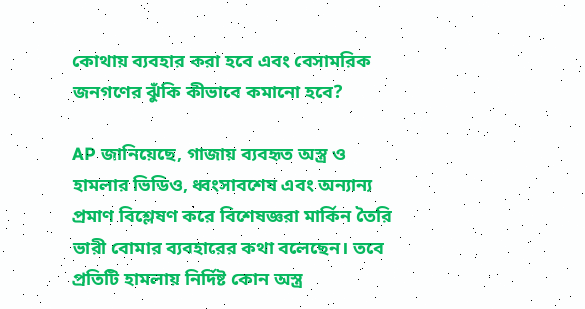কোথায় ব্যবহার করা হবে এবং বেসামরিক জনগণের ঝুঁকি কীভাবে কমানো হবে?

AP জানিয়েছে, গাজায় ব্যবহৃত অস্ত্র ও হামলার ভিডিও, ধ্বংসাবশেষ এবং অন্যান্য প্রমাণ বিশ্লেষণ করে বিশেষজ্ঞরা মার্কিন তৈরি ভারী বোমার ব্যবহারের কথা বলেছেন। তবে প্রতিটি হামলায় নির্দিষ্ট কোন অস্ত্র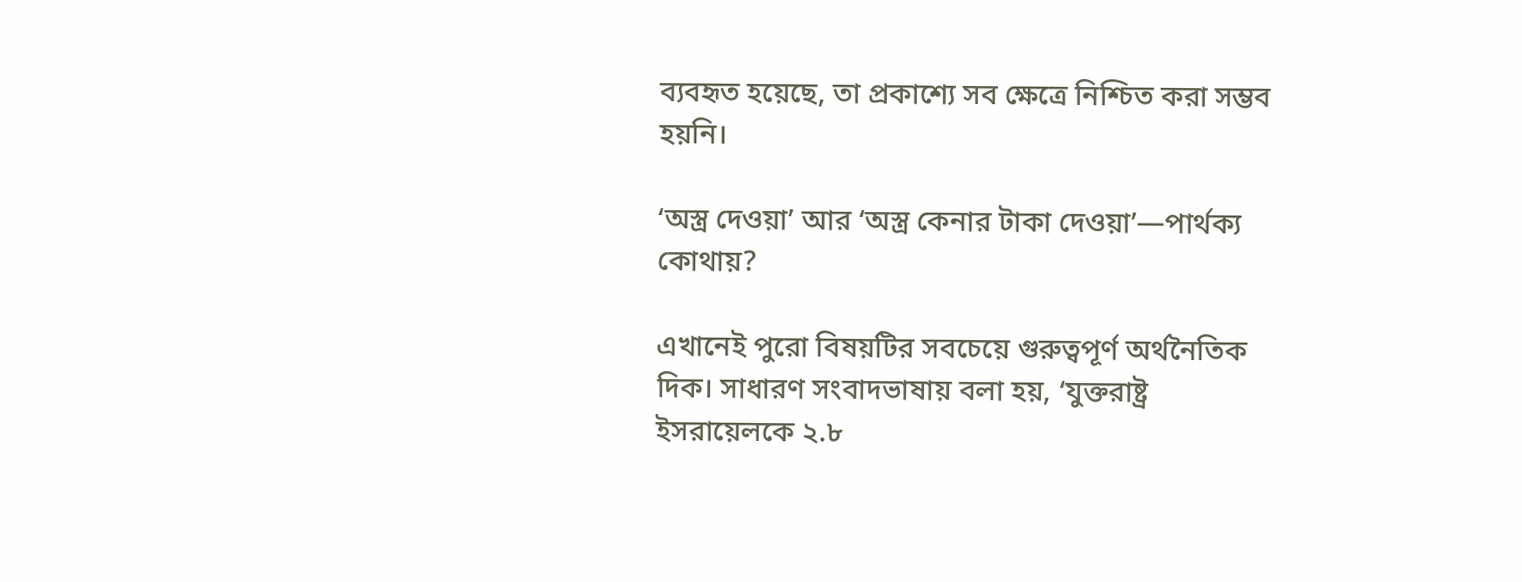ব্যবহৃত হয়েছে, তা প্রকাশ্যে সব ক্ষেত্রে নিশ্চিত করা সম্ভব হয়নি।

‘অস্ত্র দেওয়া’ আর ‘অস্ত্র কেনার টাকা দেওয়া’—পার্থক্য কোথায়?

এখানেই পুরো বিষয়টির সবচেয়ে গুরুত্বপূর্ণ অর্থনৈতিক দিক। সাধারণ সংবাদভাষায় বলা হয়, ‘যুক্তরাষ্ট্র ইসরায়েলকে ২.৮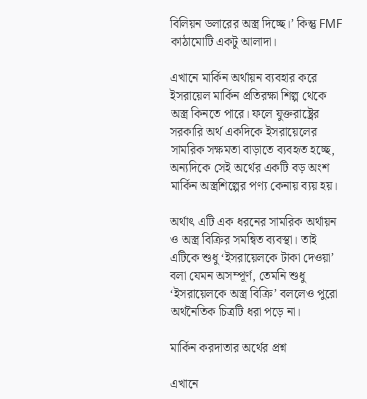বিলিয়ন ডলারের অস্ত্র দিচ্ছে।’ কিন্তু FMF কাঠামোটি একটু আলাদা।

এখানে মার্কিন অর্থায়ন ব্যবহার করে ইসরায়েল মার্কিন প্রতিরক্ষা শিল্প থেকে অস্ত্র কিনতে পারে। ফলে যুক্তরাষ্ট্রের সরকারি অর্থ একদিকে ইসরায়েলের সামরিক সক্ষমতা বাড়াতে ব্যবহৃত হচ্ছে, অন্যদিকে সেই অর্থের একটি বড় অংশ মার্কিন অস্ত্রশিল্পের পণ্য কেনায় ব্যয় হয়।

অর্থাৎ এটি এক ধরনের সামরিক অর্থায়ন ও অস্ত্র বিক্রির সমন্বিত ব্যবস্থা। তাই এটিকে শুধু ‘ইসরায়েলকে টাকা দেওয়া’ বলা যেমন অসম্পূর্ণ, তেমনি শুধু ‘ইসরায়েলকে অস্ত্র বিক্রি’ বললেও পুরো অর্থনৈতিক চিত্রটি ধরা পড়ে না।

মার্কিন করদাতার অর্থের প্রশ্ন

এখানে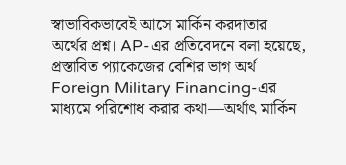স্বাভাবিকভাবেই আসে মার্কিন করদাতার অর্থের প্রশ্ন। AP-এর প্রতিবেদনে বলা হয়েছে, প্রস্তাবিত প্যাকেজের বেশির ভাগ অর্থ Foreign Military Financing-এর মাধ্যমে পরিশোধ করার কথা—অর্থাৎ মার্কিন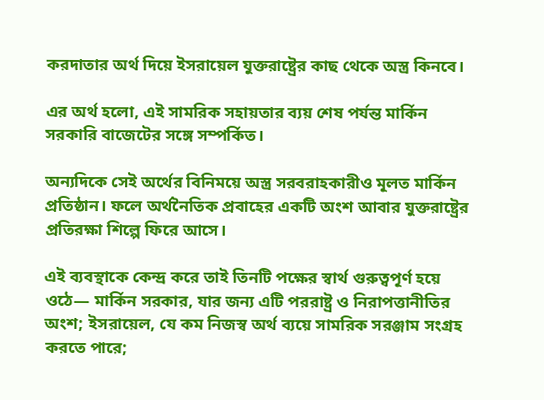করদাতার অর্থ দিয়ে ইসরায়েল যুক্তরাষ্ট্রের কাছ থেকে অস্ত্র কিনবে।

এর অর্থ হলো, এই সামরিক সহায়তার ব্যয় শেষ পর্যন্ত মার্কিন সরকারি বাজেটের সঙ্গে সম্পর্কিত।

অন্যদিকে সেই অর্থের বিনিময়ে অস্ত্র সরবরাহকারীও মূলত মার্কিন প্রতিষ্ঠান। ফলে অর্থনৈতিক প্রবাহের একটি অংশ আবার যুক্তরাষ্ট্রের প্রতিরক্ষা শিল্পে ফিরে আসে।

এই ব্যবস্থাকে কেন্দ্র করে তাই তিনটি পক্ষের স্বার্থ গুরুত্বপূর্ণ হয়ে ওঠে— মার্কিন সরকার, যার জন্য এটি পররাষ্ট্র ও নিরাপত্তানীতির অংশ; ইসরায়েল, যে কম নিজস্ব অর্থ ব্যয়ে সামরিক সরঞ্জাম সংগ্রহ করতে পারে;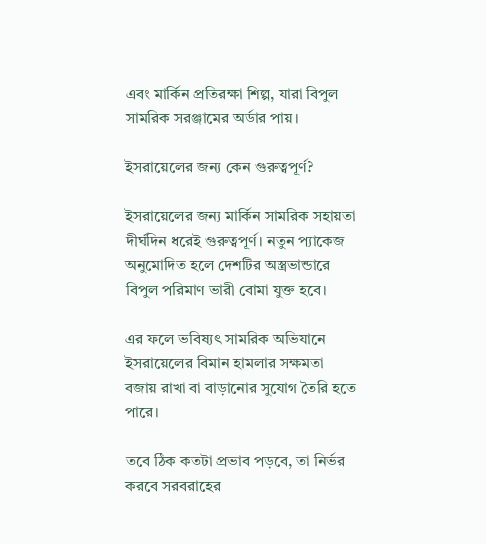এবং মার্কিন প্রতিরক্ষা শিল্প, যারা বিপুল সামরিক সরঞ্জামের অর্ডার পায়।

ইসরায়েলের জন্য কেন গুরুত্বপূর্ণ?

ইসরায়েলের জন্য মার্কিন সামরিক সহায়তা দীর্ঘদিন ধরেই গুরুত্বপূর্ণ। নতুন প্যাকেজ অনুমোদিত হলে দেশটির অস্ত্রভান্ডারে বিপুল পরিমাণ ভারী বোমা যুক্ত হবে।

এর ফলে ভবিষ্যৎ সামরিক অভিযানে ইসরায়েলের বিমান হামলার সক্ষমতা বজায় রাখা বা বাড়ানোর সুযোগ তৈরি হতে পারে।

তবে ঠিক কতটা প্রভাব পড়বে, তা নির্ভর করবে সরবরাহের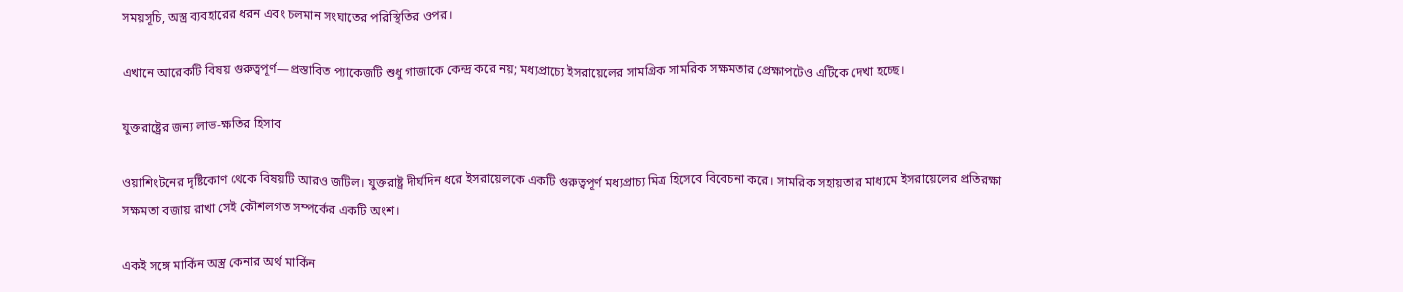সময়সূচি, অস্ত্র ব্যবহারের ধরন এবং চলমান সংঘাতের পরিস্থিতির ওপর।

এখানে আরেকটি বিষয় গুরুত্বপূর্ণ—প্রস্তাবিত প্যাকেজটি শুধু গাজাকে কেন্দ্র করে নয়; মধ্যপ্রাচ্যে ইসরায়েলের সামগ্রিক সামরিক সক্ষমতার প্রেক্ষাপটেও এটিকে দেখা হচ্ছে।

যুক্তরাষ্ট্রের জন্য লাভ-ক্ষতির হিসাব

ওয়াশিংটনের দৃষ্টিকোণ থেকে বিষয়টি আরও জটিল। যুক্তরাষ্ট্র দীর্ঘদিন ধরে ইসরায়েলকে একটি গুরুত্বপূর্ণ মধ্যপ্রাচ্য মিত্র হিসেবে বিবেচনা করে। সামরিক সহায়তার মাধ্যমে ইসরায়েলের প্রতিরক্ষা সক্ষমতা বজায় রাখা সেই কৌশলগত সম্পর্কের একটি অংশ।

একই সঙ্গে মার্কিন অস্ত্র কেনার অর্থ মার্কিন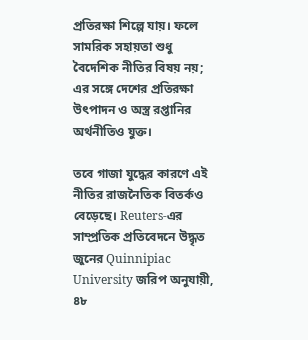প্রতিরক্ষা শিল্পে যায়। ফলে সামরিক সহায়তা শুধু বৈদেশিক নীতির বিষয় নয়; এর সঙ্গে দেশের প্রতিরক্ষা উৎপাদন ও অস্ত্র রপ্তানির অর্থনীতিও যুক্ত।

তবে গাজা যুদ্ধের কারণে এই নীতির রাজনৈতিক বিতর্কও বেড়েছে। Reuters-এর সাম্প্রতিক প্রতিবেদনে উদ্ধৃত জুনের Quinnipiac University জরিপ অনুযায়ী, ৪৮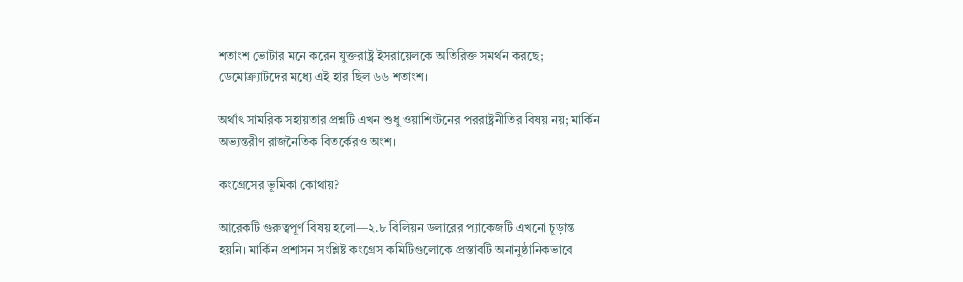শতাংশ ভোটার মনে করেন যুক্তরাষ্ট্র ইসরায়েলকে অতিরিক্ত সমর্থন করছে; ডেমোক্র্যাটদের মধ্যে এই হার ছিল ৬৬ শতাংশ।

অর্থাৎ সামরিক সহায়তার প্রশ্নটি এখন শুধু ওয়াশিংটনের পররাষ্ট্রনীতির বিষয় নয়; মার্কিন অভ্যন্তরীণ রাজনৈতিক বিতর্কেরও অংশ।

কংগ্রেসের ভূমিকা কোথায়?

আরেকটি গুরুত্বপূর্ণ বিষয় হলো—২.৮ বিলিয়ন ডলারের প্যাকেজটি এখনো চূড়ান্ত হয়নি। মার্কিন প্রশাসন সংশ্লিষ্ট কংগ্রেস কমিটিগুলোকে প্রস্তাবটি অনানুষ্ঠানিকভাবে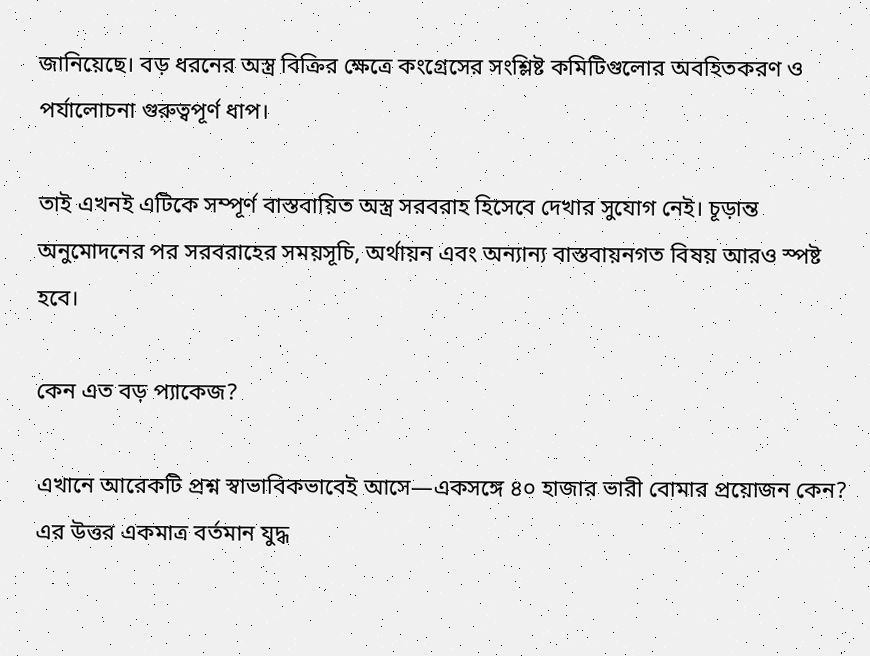জানিয়েছে। বড় ধরনের অস্ত্র বিক্রির ক্ষেত্রে কংগ্রেসের সংশ্লিষ্ট কমিটিগুলোর অবহিতকরণ ও পর্যালোচনা গুরুত্বপূর্ণ ধাপ।

তাই এখনই এটিকে সম্পূর্ণ বাস্তবায়িত অস্ত্র সরবরাহ হিসেবে দেখার সুযোগ নেই। চূড়ান্ত অনুমোদনের পর সরবরাহের সময়সূচি, অর্থায়ন এবং অন্যান্য বাস্তবায়নগত বিষয় আরও স্পষ্ট হবে।

কেন এত বড় প্যাকেজ?

এখানে আরেকটি প্রশ্ন স্বাভাবিকভাবেই আসে—একসঙ্গে ৪০ হাজার ভারী বোমার প্রয়োজন কেন? এর উত্তর একমাত্র বর্তমান যুদ্ধ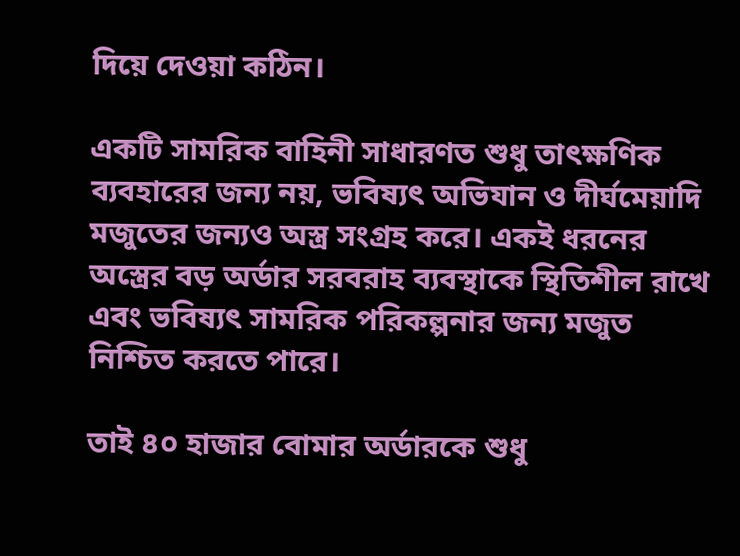দিয়ে দেওয়া কঠিন।

একটি সামরিক বাহিনী সাধারণত শুধু তাৎক্ষণিক ব্যবহারের জন্য নয়, ভবিষ্যৎ অভিযান ও দীর্ঘমেয়াদি মজুতের জন্যও অস্ত্র সংগ্রহ করে। একই ধরনের অস্ত্রের বড় অর্ডার সরবরাহ ব্যবস্থাকে স্থিতিশীল রাখে এবং ভবিষ্যৎ সামরিক পরিকল্পনার জন্য মজুত নিশ্চিত করতে পারে।

তাই ৪০ হাজার বোমার অর্ডারকে শুধু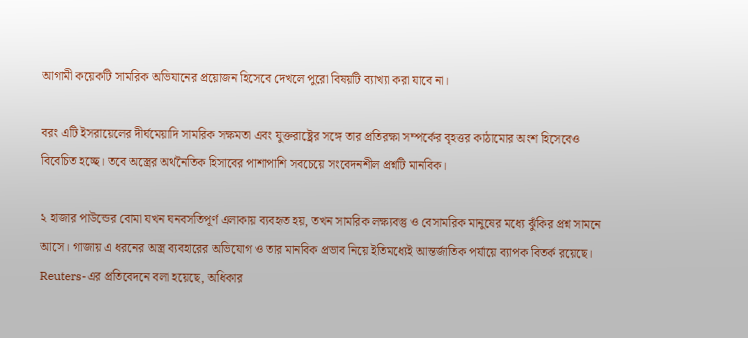আগামী কয়েকটি সামরিক অভিযানের প্রয়োজন হিসেবে দেখলে পুরো বিষয়টি ব্যাখ্যা করা যাবে না।

বরং এটি ইসরায়েলের দীর্ঘমেয়াদি সামরিক সক্ষমতা এবং যুক্তরাষ্ট্রের সঙ্গে তার প্রতিরক্ষা সম্পর্কের বৃহত্তর কাঠামোর অংশ হিসেবেও বিবেচিত হচ্ছে। তবে অস্ত্রের অর্থনৈতিক হিসাবের পাশাপাশি সবচেয়ে সংবেদনশীল প্রশ্নটি মানবিক।

২ হাজার পাউন্ডের বোমা যখন ঘনবসতিপূর্ণ এলাকায় ব্যবহৃত হয়, তখন সামরিক লক্ষ্যবস্তু ও বেসামরিক মানুষের মধ্যে ঝুঁকির প্রশ্ন সামনে আসে। গাজায় এ ধরনের অস্ত্র ব্যবহারের অভিযোগ ও তার মানবিক প্রভাব নিয়ে ইতিমধ্যেই আন্তর্জাতিক পর্যায়ে ব্যাপক বিতর্ক রয়েছে। Reuters-এর প্রতিবেদনে বলা হয়েছে, অধিকার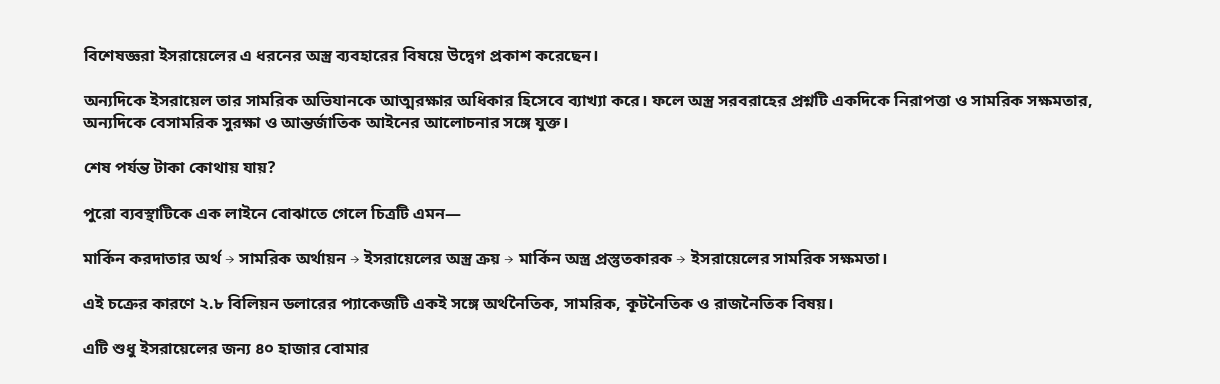বিশেষজ্ঞরা ইসরায়েলের এ ধরনের অস্ত্র ব্যবহারের বিষয়ে উদ্বেগ প্রকাশ করেছেন।

অন্যদিকে ইসরায়েল তার সামরিক অভিযানকে আত্মরক্ষার অধিকার হিসেবে ব্যাখ্যা করে। ফলে অস্ত্র সরবরাহের প্রশ্নটি একদিকে নিরাপত্তা ও সামরিক সক্ষমতার, অন্যদিকে বেসামরিক সুরক্ষা ও আন্তর্জাতিক আইনের আলোচনার সঙ্গে যুক্ত।

শেষ পর্যন্ত টাকা কোথায় যায়?

পুরো ব্যবস্থাটিকে এক লাইনে বোঝাতে গেলে চিত্রটি এমন—

মার্কিন করদাতার অর্থ → সামরিক অর্থায়ন → ইসরায়েলের অস্ত্র ক্রয় → মার্কিন অস্ত্র প্রস্তুতকারক → ইসরায়েলের সামরিক সক্ষমতা।

এই চক্রের কারণে ২.৮ বিলিয়ন ডলারের প্যাকেজটি একই সঙ্গে অর্থনৈতিক, সামরিক, কূটনৈতিক ও রাজনৈতিক বিষয়।

এটি শুধু ইসরায়েলের জন্য ৪০ হাজার বোমার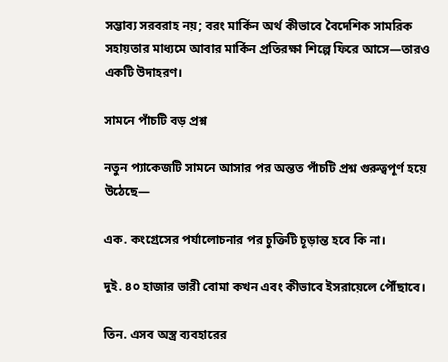সম্ভাব্য সরবরাহ নয়; বরং মার্কিন অর্থ কীভাবে বৈদেশিক সামরিক সহায়তার মাধ্যমে আবার মার্কিন প্রতিরক্ষা শিল্পে ফিরে আসে—তারও একটি উদাহরণ।

সামনে পাঁচটি বড় প্রশ্ন

নতুন প্যাকেজটি সামনে আসার পর অন্তত পাঁচটি প্রশ্ন গুরুত্বপূর্ণ হয়ে উঠেছে—

এক. কংগ্রেসের পর্যালোচনার পর চুক্তিটি চূড়ান্ত হবে কি না।

দুই. ৪০ হাজার ভারী বোমা কখন এবং কীভাবে ইসরায়েলে পৌঁছাবে।

তিন. এসব অস্ত্র ব্যবহারের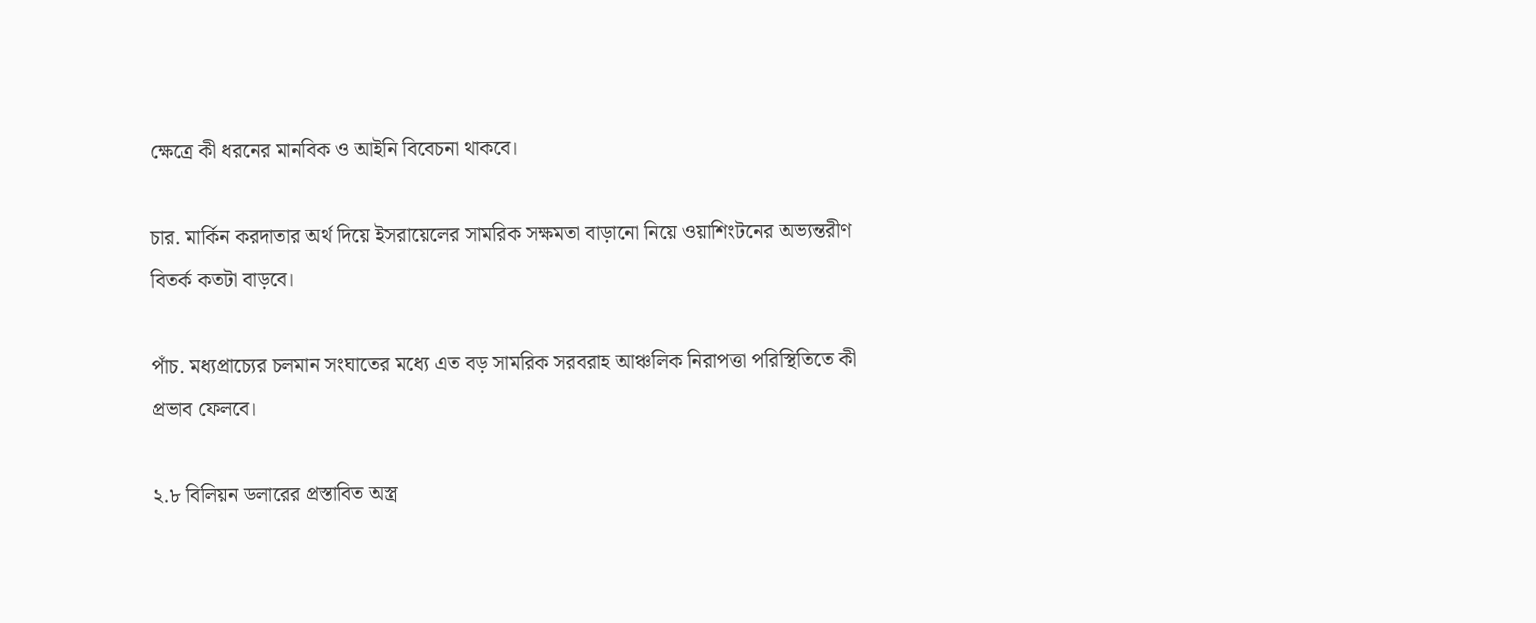ক্ষেত্রে কী ধরনের মানবিক ও আইনি বিবেচনা থাকবে।

চার. মার্কিন করদাতার অর্থ দিয়ে ইসরায়েলের সামরিক সক্ষমতা বাড়ানো নিয়ে ওয়াশিংটনের অভ্যন্তরীণ বিতর্ক কতটা বাড়বে।

পাঁচ. মধ্যপ্রাচ্যের চলমান সংঘাতের মধ্যে এত বড় সামরিক সরবরাহ আঞ্চলিক নিরাপত্তা পরিস্থিতিতে কী প্রভাব ফেলবে।

২.৮ বিলিয়ন ডলারের প্রস্তাবিত অস্ত্র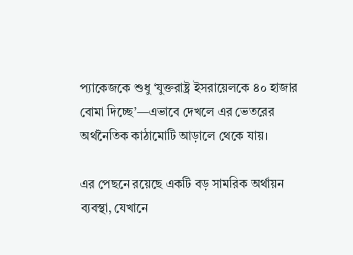প্যাকেজকে শুধু ‘যুক্তরাষ্ট্র ইসরায়েলকে ৪০ হাজার বোমা দিচ্ছে’—এভাবে দেখলে এর ভেতরের অর্থনৈতিক কাঠামোটি আড়ালে থেকে যায়।

এর পেছনে রয়েছে একটি বড় সামরিক অর্থায়ন ব্যবস্থা, যেখানে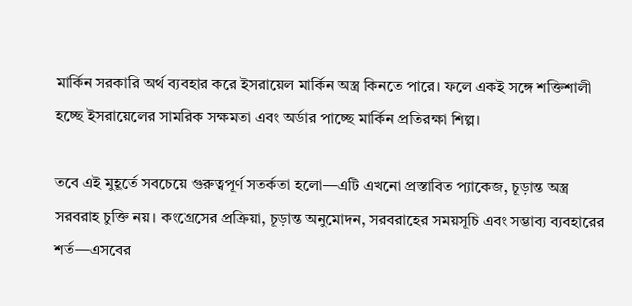মার্কিন সরকারি অর্থ ব্যবহার করে ইসরায়েল মার্কিন অস্ত্র কিনতে পারে। ফলে একই সঙ্গে শক্তিশালী হচ্ছে ইসরায়েলের সামরিক সক্ষমতা এবং অর্ডার পাচ্ছে মার্কিন প্রতিরক্ষা শিল্প।

তবে এই মুহূর্তে সবচেয়ে গুরুত্বপূর্ণ সতর্কতা হলো—এটি এখনো প্রস্তাবিত প্যাকেজ, চূড়ান্ত অস্ত্র সরবরাহ চুক্তি নয়। কংগ্রেসের প্রক্রিয়া, চূড়ান্ত অনুমোদন, সরবরাহের সময়সূচি এবং সম্ভাব্য ব্যবহারের শর্ত—এসবের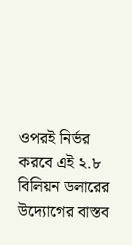ওপরই নির্ভর করবে এই ২.৮ বিলিয়ন ডলারের উদ্যোগের বাস্তব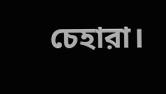চেহারা।